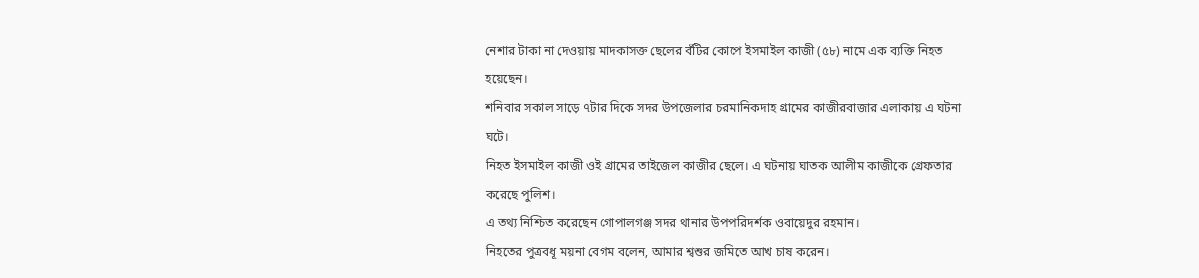নেশার টাকা না দেওয়ায় মাদকাসক্ত ছেলের বঁটির কোপে ইসমাইল কাজী (৫৮) নামে এক ব্যক্তি নিহত হয়েছেন।
শনিবার সকাল সাড়ে ৭টার দিকে সদর উপজেলার চরমানিকদাহ গ্রামের কাজীরবাজার এলাকায় এ ঘটনা ঘটে।
নিহত ইসমাইল কাজী ওই গ্রামের তাইজেল কাজীর ছেলে। এ ঘটনায় ঘাতক আলীম কাজীকে গ্রেফতার করেছে পুলিশ।
এ তথ্য নিশ্চিত করেছেন গোপালগঞ্জ সদর থানার উপপরিদর্শক ওবায়েদুর রহমান।
নিহতের পুত্রবধূ ময়না বেগম বলেন, আমার শ্বশুর জমিতে আখ চাষ করেন।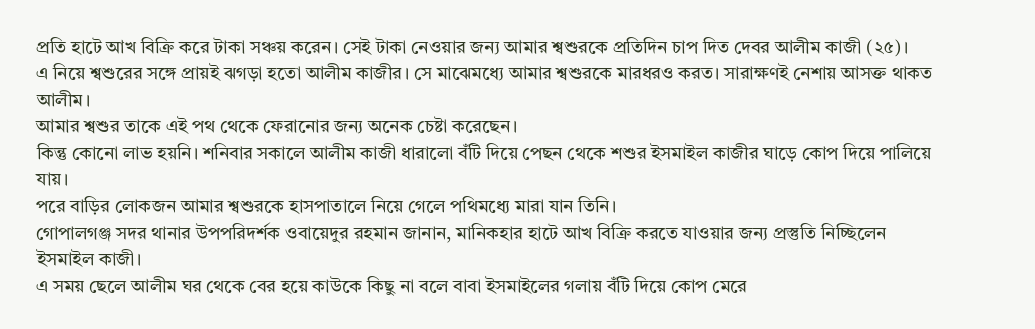প্রতি হাটে আখ বিক্রি করে টাকা সঞ্চয় করেন। সেই টাকা নেওয়ার জন্য আমার শ্বশুরকে প্রতিদিন চাপ দিত দেবর আলীম কাজী (২৫)।
এ নিয়ে শ্বশুরের সঙ্গে প্রায়ই ঝগড়া হতো আলীম কাজীর। সে মাঝেমধ্যে আমার শ্বশুরকে মারধরও করত। সারাক্ষণই নেশায় আসক্ত থাকত আলীম।
আমার শ্বশুর তাকে এই পথ থেকে ফেরানোর জন্য অনেক চেষ্টা করেছেন।
কিন্তু কোনো লাভ হয়নি। শনিবার সকালে আলীম কাজী ধারালো বঁটি দিয়ে পেছন থেকে শশুর ইসমাইল কাজীর ঘাড়ে কোপ দিয়ে পালিয়ে যায়।
পরে বাড়ির লোকজন আমার শ্বশুরকে হাসপাতালে নিয়ে গেলে পথিমধ্যে মারা যান তিনি।
গোপালগঞ্জ সদর থানার উপপরিদর্শক ওবায়েদুর রহমান জানান, মানিকহার হাটে আখ বিক্রি করতে যাওয়ার জন্য প্রস্তুতি নিচ্ছিলেন ইসমাইল কাজী।
এ সময় ছেলে আলীম ঘর থেকে বের হয়ে কাউকে কিছু না বলে বাবা ইসমাইলের গলায় বঁটি দিয়ে কোপ মেরে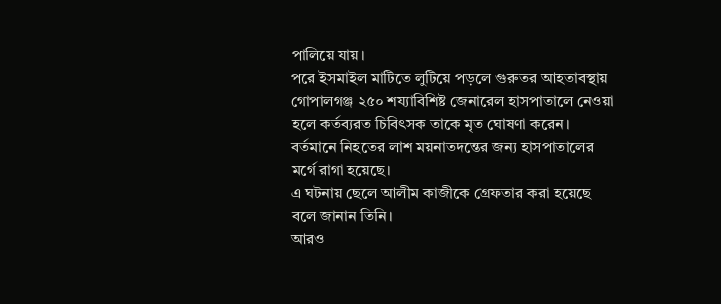পালিয়ে যায়।
পরে ইসমাইল মাটিতে লুটিয়ে পড়লে গুরুতর আহতাবস্থায় গোপালগঞ্জ ২৫০ শয্যাবিশিষ্ট জেনারেল হাসপাতালে নেওয়া হলে কর্তব্যরত চিবিৎসক তাকে মৃত ঘোষণা করেন।
বর্তমানে নিহতের লাশ ময়নাতদন্তের জন্য হাসপাতালের মর্গে রাগা হয়েছে।
এ ঘটনায় ছেলে আলীম কাজীকে গ্রেফতার করা হয়েছে বলে জানান তিনি।
আরও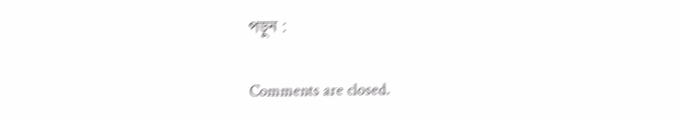পড়ুন :

Comments are closed.